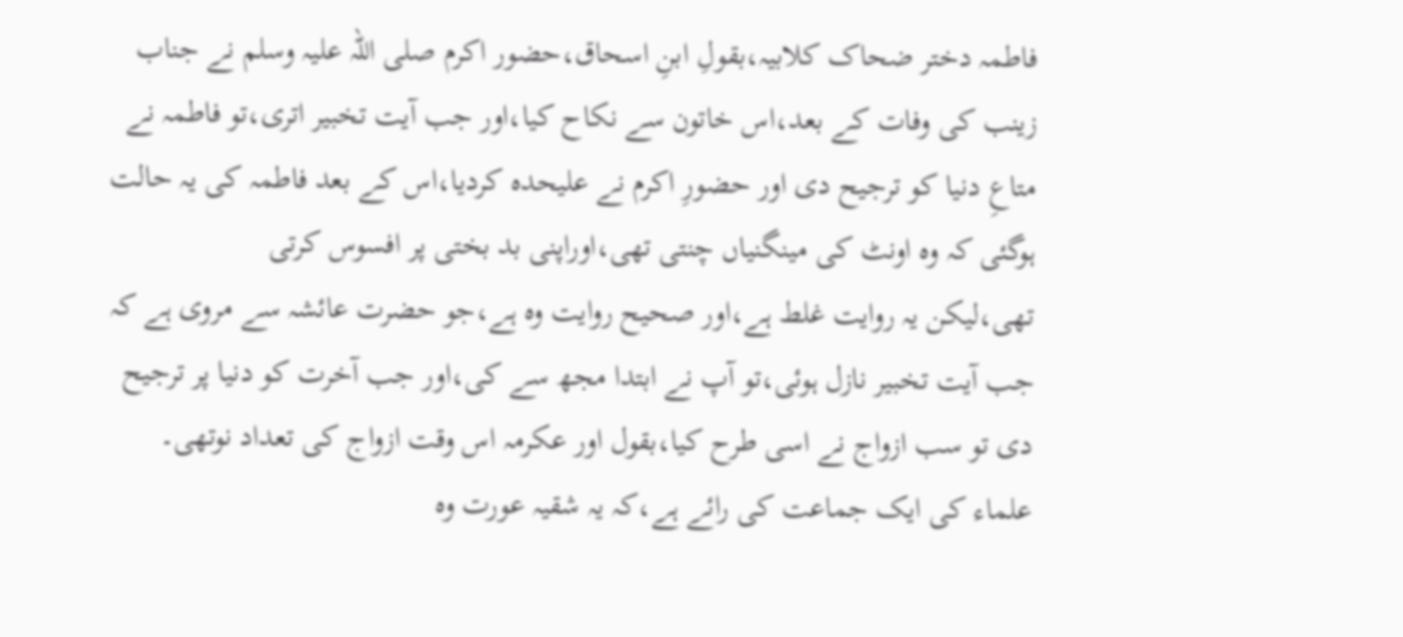فاطمہ دختر ضحاک کلابیہ،بقولِ ابنِ اسحاق،حضور اکرم صلی اللہ علیہ وسلم نے جناب زینب کی وفات کے بعد،اس خاتون سے نکاح کیا،اور جب آیت تخبیر اتری،تو فاطمہ نے
متاعِ دنیا کو ترجیح دی اور حضورِ اکرم نے علیحدہ کردیا،اس کے بعد فاطمہ کی یہ حالت ہوگئی کہ وہ اونٹ کی مینگنیاں چنتی تھی،اوراپنی بد بختی پر افسوس کرتی
تھی،لیکن یہ روایت غلط ہے،اور صحیح روایت وہ ہے،جو حضرت عائشہ سے مروی ہے کہ جب آیت تخبیر نازل ہوئی،تو آپ نے ابتدا مجھ سے کی،اور جب آخرت کو دنیا پر ترجیح
دی تو سب ازواج نے اسی طرح کیا،بقول اور عکرمہ اس وقت ازواج کی تعداد نوتھی۔
علماء کی ایک جماعت کی رائے ہے،کہ یہ شقیہ عورت وہ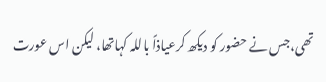تھی،جس نے حضور کو دیکھ کرعیاذاً باللہ کہاتھا، لیکن اس عورت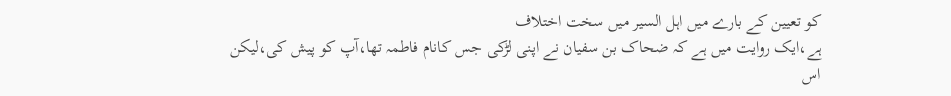کو تعیین کے بارے میں اہل السیر میں سخت اختلاف
ہے،ایک روایت میں ہے کہ ضحاک بن سفیان نے اپنی لڑکی جس کانام فاطمہ تھا،آپ کو پیش کی،لیکن اس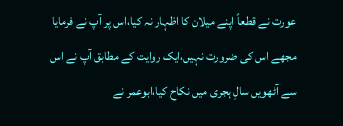عورت نے قطعاً اپنے میلان کا اظہار نہ کیا،اس پر آپ نے فرمایا
مجھے اس کی ضرورت نہیں،ایک روایت کے مطابق آپ نے اس سے آٹھویں سالِ ہجری میں نکاح کیا،ابوعمر نے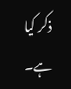ذکر کیا ہے۔